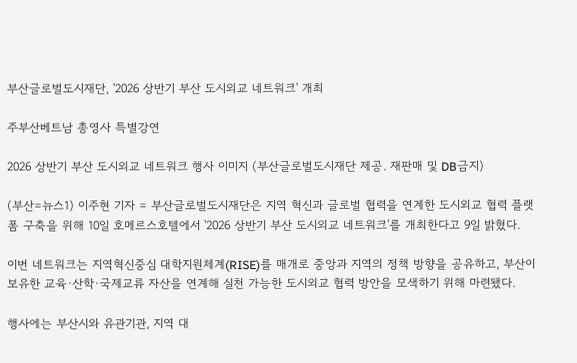부산글로벌도시재단, '2026 상반기 부산 도시외교 네트워크' 개최

주부산베트남 총영사 특별강연

2026 상반기 부산 도시외교 네트워크 행사 이미지 (부산글로벌도시재단 제공. 재판매 및 DB금지)

(부산=뉴스1) 이주현 기자 = 부산글로벌도시재단은 지역 혁신과 글로벌 협력을 연계한 도시외교 협력 플랫폼 구축을 위해 10일 호메르스호텔에서 '2026 상반기 부산 도시외교 네트워크'를 개최한다고 9일 밝혔다.

이번 네트워크는 지역혁신중심 대학지원체계(RISE)를 매개로 중앙과 지역의 정책 방향을 공유하고, 부산이 보유한 교육·산학·국제교류 자산을 연계해 실천 가능한 도시외교 협력 방안을 모색하기 위해 마련됐다.

행사에는 부산시와 유관기관, 지역 대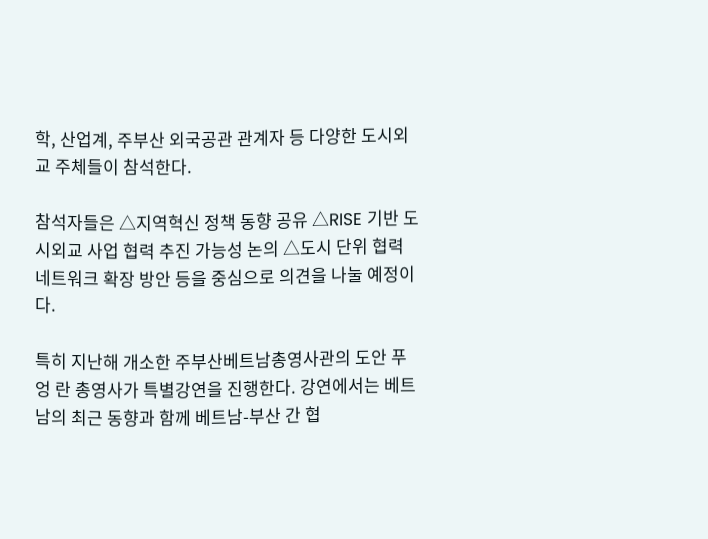학, 산업계, 주부산 외국공관 관계자 등 다양한 도시외교 주체들이 참석한다.

참석자들은 △지역혁신 정책 동향 공유 △RISE 기반 도시외교 사업 협력 추진 가능성 논의 △도시 단위 협력 네트워크 확장 방안 등을 중심으로 의견을 나눌 예정이다.

특히 지난해 개소한 주부산베트남총영사관의 도안 푸엉 란 총영사가 특별강연을 진행한다. 강연에서는 베트남의 최근 동향과 함께 베트남-부산 간 협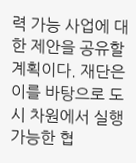력 가능 사업에 대한 제안을 공유할 계획이다. 재단은 이를 바탕으로 도시 차원에서 실행 가능한 협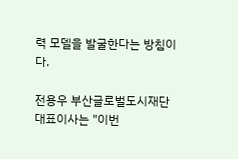력 모델을 발굴한다는 방침이다.

전용우 부산글로벌도시재단 대표이사는 "이번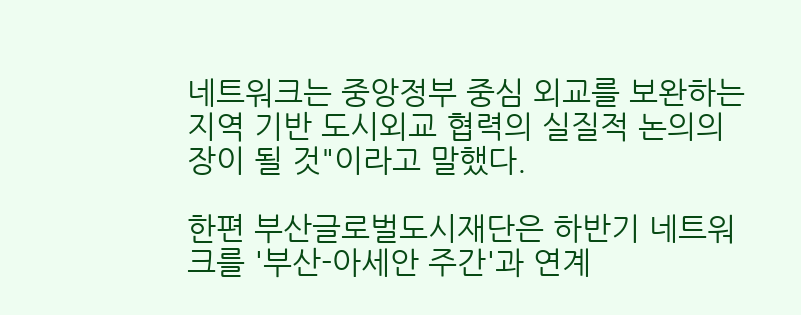네트워크는 중앙정부 중심 외교를 보완하는 지역 기반 도시외교 협력의 실질적 논의의 장이 될 것"이라고 말했다.

한편 부산글로벌도시재단은 하반기 네트워크를 '부산-아세안 주간'과 연계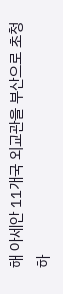해 아세안 11개국 외교관을 부산으로 초청하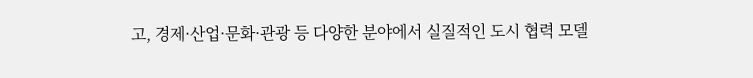고, 경제·산업·문화·관광 등 다양한 분야에서 실질적인 도시 협력 모델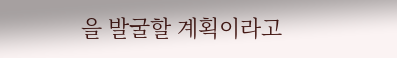을 발굴할 계획이라고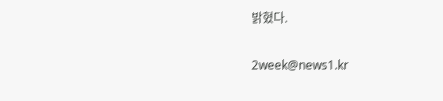밝혔다.

2week@news1.kr